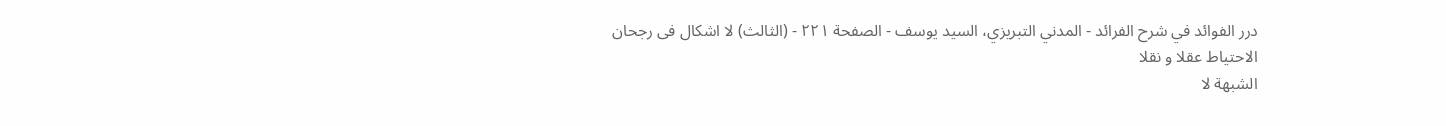درر الفوائد في شرح الفرائد - المدني التبريزي، السيد يوسف - الصفحة ٢٢١ - (الثالث) لا اشكال فى رجحان الاحتياط عقلا و نقلا
الشبهة لا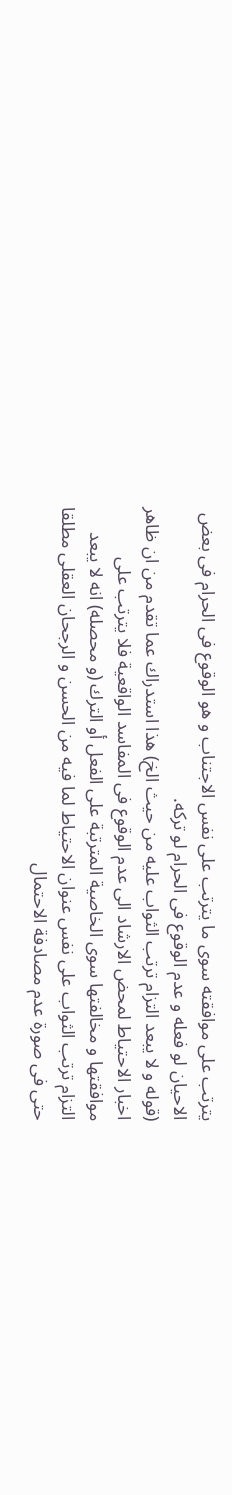يترتب على موافقته سوى ما يترتب على نفس الاجتناب و هو الوقوع فى الحرام فى بعض الاحيان لو فعله و عدم الوقوع فى الحرام لو تركه.
(قوله و لا يبعد التزام ترتب الثواب عليه من حيث الخ) هذا استدراك عما تقدم من ان ظاهر اخبار الاحتياط لمحض الارشاد الى عدم الوقوع فى المفاسد الواقعية فلا يترتب على موافقتها و مخالفتها سوى الخاصية المترتبة على الفعل أو الترك (و محصله) انه لا يبعد التزام ترتب الثواب على نفس عنوان الاحتياط لما فيه من الحسن و الرجحان العقلى مطلقا حتى فى صورة عدم مصادفة الاحتمال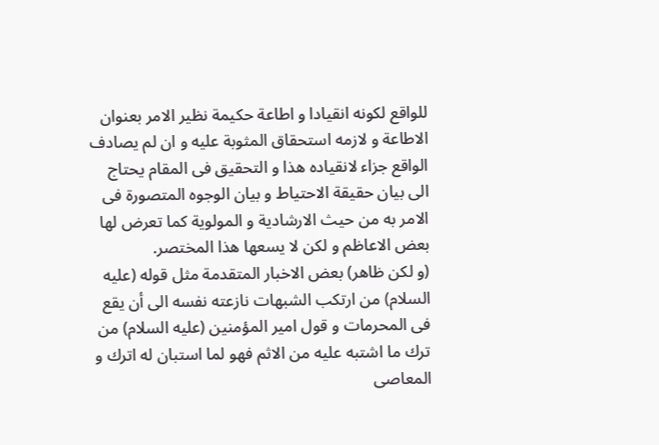للواقع لكونه انقيادا و اطاعة حكيمة نظير الامر بعنوان الاطاعة و لازمه استحقاق المثوبة عليه و ان لم يصادف الواقع جزاء لانقياده هذا و التحقيق فى المقام يحتاج الى بيان حقيقة الاحتياط و بيان الوجوه المتصورة فى الامر به من حيث الارشادية و المولوية كما تعرض لها بعض الاعاظم و لكن لا يسعها هذا المختصر.
(و لكن ظاهر) بعض الاخبار المتقدمة مثل قوله (عليه السلام) من ارتكب الشبهات نازعته نفسه الى أن يقع فى المحرمات و قول امير المؤمنين (عليه السلام) من ترك ما اشتبه عليه من الاثم فهو لما استبان له اترك و المعاصى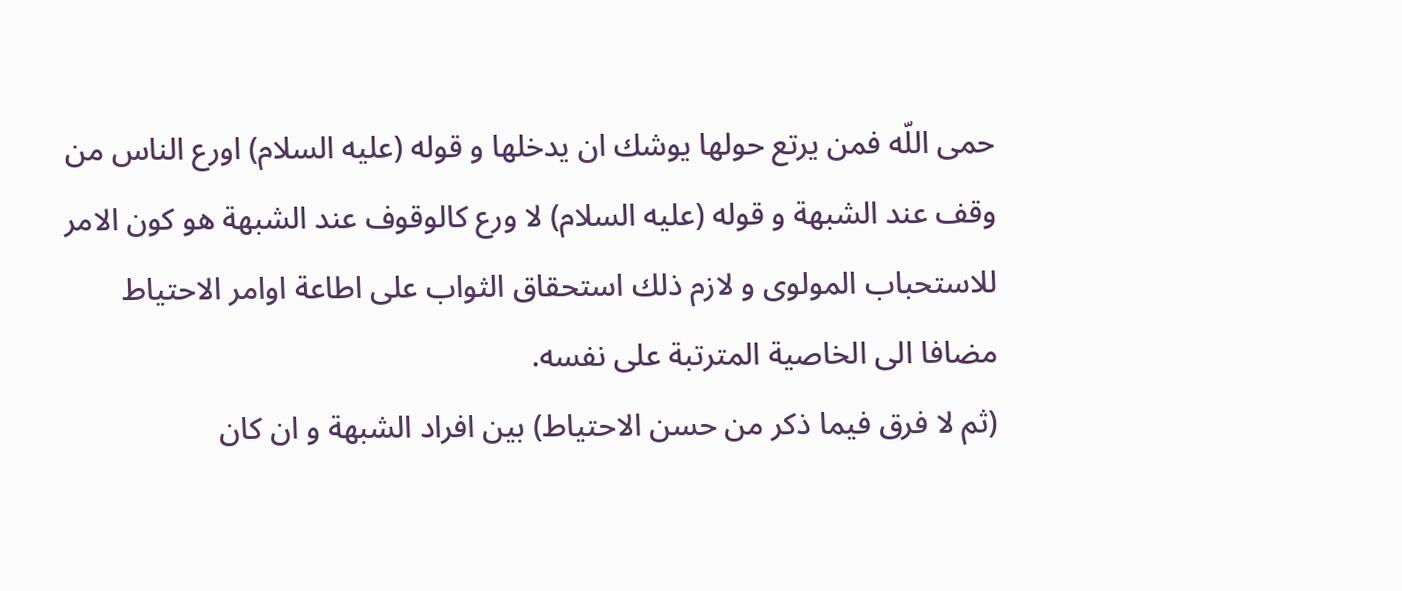حمى اللّه فمن يرتع حولها يوشك ان يدخلها و قوله (عليه السلام) اورع الناس من وقف عند الشبهة و قوله (عليه السلام) لا ورع كالوقوف عند الشبهة هو كون الامر للاستحباب المولوى و لازم ذلك استحقاق الثواب على اطاعة اوامر الاحتياط مضافا الى الخاصية المترتبة على نفسه.
(ثم لا فرق فيما ذكر من حسن الاحتياط) بين افراد الشبهة و ان كان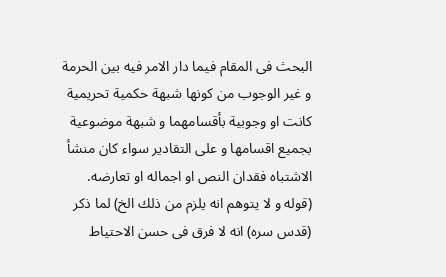البحث فى المقام فيما دار الامر فيه بين الحرمة و غير الوجوب من كونها شبهة حكمية تحريمية كانت او وجوبية بأقسامهما و شبهة موضوعية بجميع اقسامها و على التقادير سواء كان منشأ الاشتباه فقدان النص او اجماله او تعارضه.
(قوله و لا يتوهم انه يلزم من ذلك الخ) لما ذكر (قدس سره) انه لا فرق فى حسن الاحتياط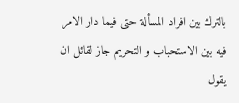بالترك بين افراد المسألة حتى فيما دار الامر فيه بين الاستحباب و التحريم جاز لقائل ان يقول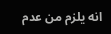انه يلزم من عدم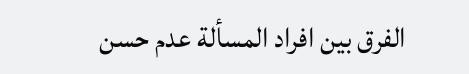الفرق بين افراد المسألة عدم حسن